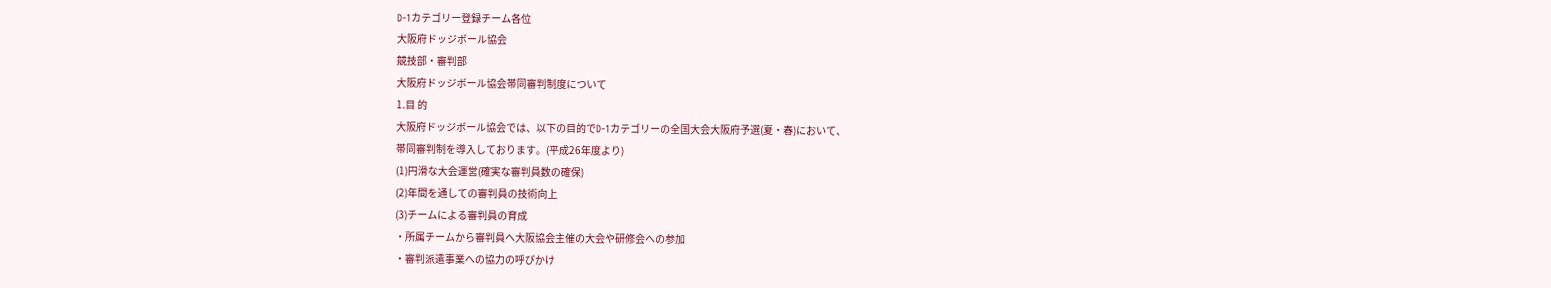D-1カテゴリー登録チーム各位
大阪府ドッジボール協会
競技部・審判部
大阪府ドッジボール協会帯同審判制度について
1.目 的
大阪府ドッジボール協会では、以下の目的でD-1カテゴリーの全国大会大阪府予選(夏・春)において、
帯同審判制を導入しております。(平成26年度より)
(1)円滑な大会運営(確実な審判員数の確保)
(2)年間を通しての審判員の技術向上
(3)チームによる審判員の育成
・所属チームから審判員へ大阪協会主催の大会や研修会への参加
・審判派遣事業への協力の呼びかけ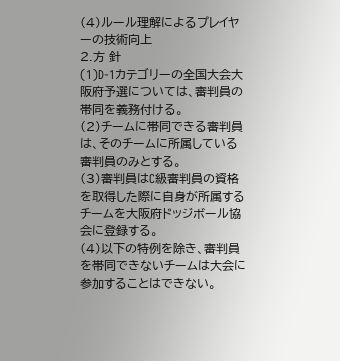(4)ルール理解によるプレイヤーの技術向上
2.方 針
(1)D-1カテゴリーの全国大会大阪府予選については、審判員の帯同を義務付ける。
(2)チームに帯同できる審判員は、そのチームに所属している審判員のみとする。
(3)審判員はC級審判員の資格を取得した際に自身が所属するチームを大阪府ドッジボール協会に登録する。
(4)以下の特例を除き、審判員を帯同できないチームは大会に参加することはできない。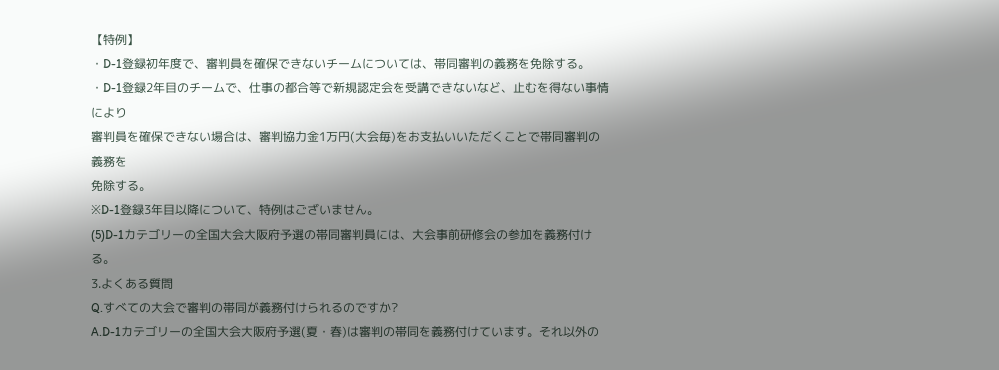【特例】
・D-1登録初年度で、審判員を確保できないチームについては、帯同審判の義務を免除する。
・D-1登録2年目のチームで、仕事の都合等で新規認定会を受講できないなど、止むを得ない事情により
審判員を確保できない場合は、審判協力金1万円(大会毎)をお支払いいただくことで帯同審判の義務を
免除する。
※D-1登録3年目以降について、特例はございません。
(5)D-1カテゴリーの全国大会大阪府予選の帯同審判員には、大会事前研修会の参加を義務付ける。
3.よくある質問
Q.すべての大会で審判の帯同が義務付けられるのですか?
A.D-1カテゴリーの全国大会大阪府予選(夏・春)は審判の帯同を義務付けています。それ以外の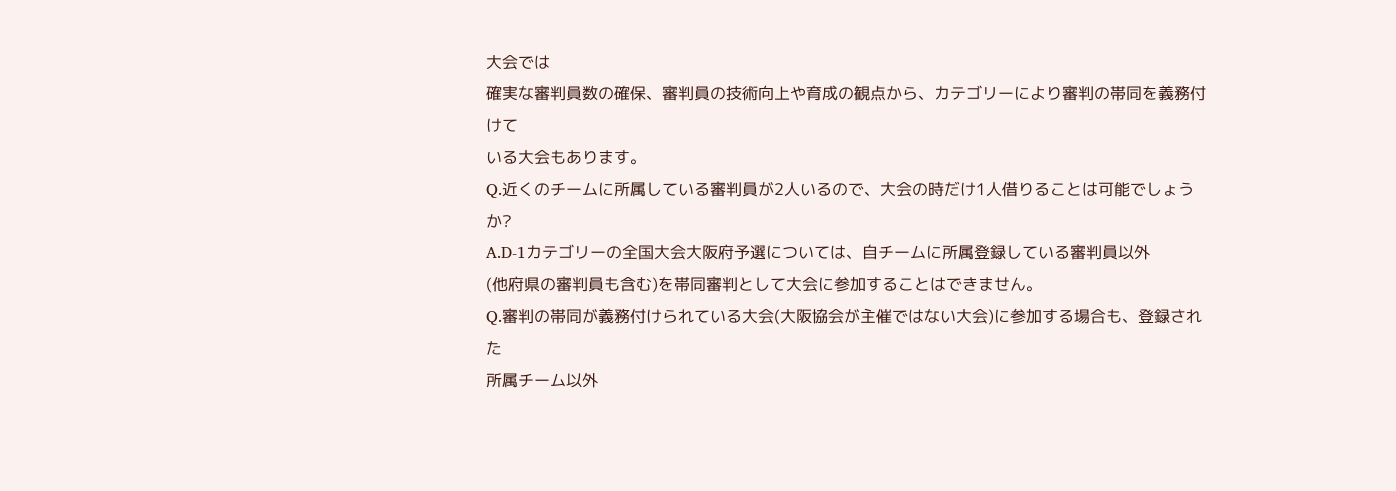大会では
確実な審判員数の確保、審判員の技術向上や育成の観点から、カテゴリーにより審判の帯同を義務付けて
いる大会もあります。
Q.近くのチームに所属している審判員が2人いるので、大会の時だけ1人借りることは可能でしょうか?
A.D-1カテゴリーの全国大会大阪府予選については、自チームに所属登録している審判員以外
(他府県の審判員も含む)を帯同審判として大会に参加することはできません。
Q.審判の帯同が義務付けられている大会(大阪協会が主催ではない大会)に参加する場合も、登録された
所属チーム以外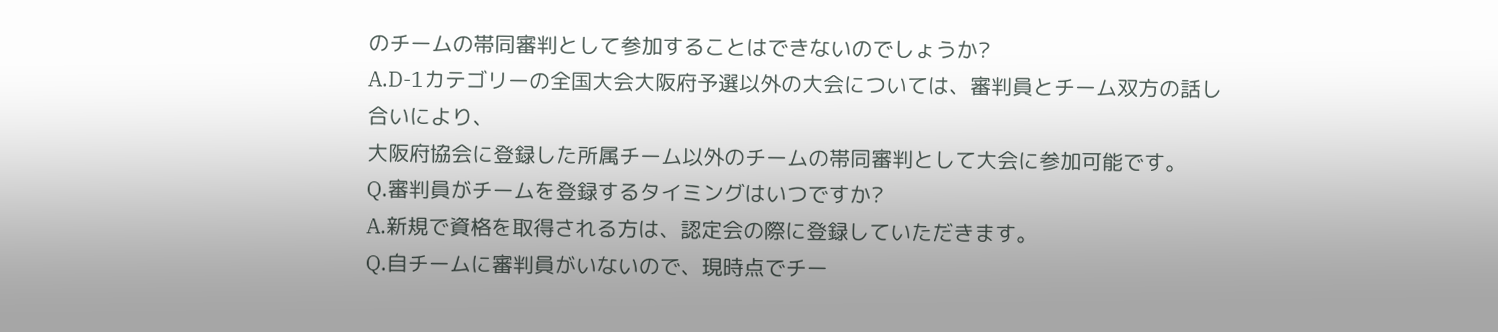のチームの帯同審判として参加することはできないのでしょうか?
A.D-1カテゴリーの全国大会大阪府予選以外の大会については、審判員とチーム双方の話し合いにより、
大阪府協会に登録した所属チーム以外のチームの帯同審判として大会に参加可能です。
Q.審判員がチームを登録するタイミングはいつですか?
A.新規で資格を取得される方は、認定会の際に登録していただきます。
Q.自チームに審判員がいないので、現時点でチー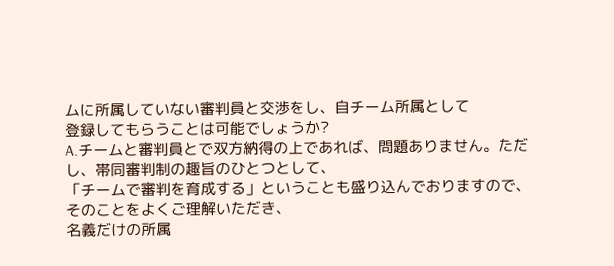ムに所属していない審判員と交渉をし、自チーム所属として
登録してもらうことは可能でしょうか?
A.チームと審判員とで双方納得の上であれば、問題ありません。ただし、帯同審判制の趣旨のひとつとして、
「チームで審判を育成する」ということも盛り込んでおりますので、そのことをよくご理解いただき、
名義だけの所属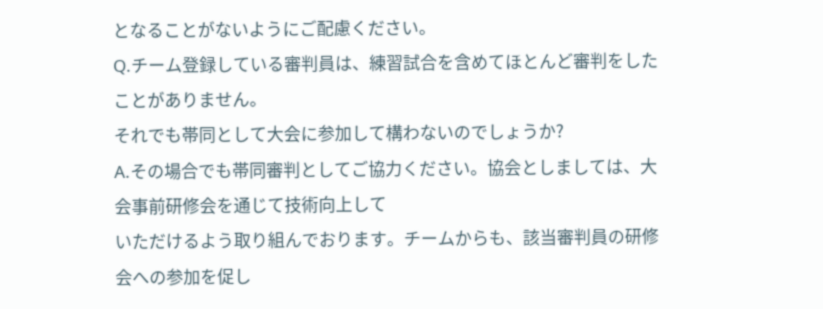となることがないようにご配慮ください。
Q.チーム登録している審判員は、練習試合を含めてほとんど審判をしたことがありません。
それでも帯同として大会に参加して構わないのでしょうか?
A.その場合でも帯同審判としてご協力ください。協会としましては、大会事前研修会を通じて技術向上して
いただけるよう取り組んでおります。チームからも、該当審判員の研修会への参加を促し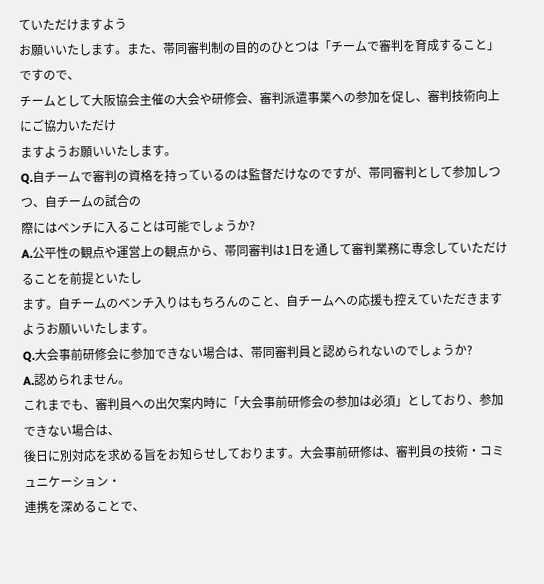ていただけますよう
お願いいたします。また、帯同審判制の目的のひとつは「チームで審判を育成すること」ですので、
チームとして大阪協会主催の大会や研修会、審判派遣事業への参加を促し、審判技術向上にご協力いただけ
ますようお願いいたします。
Q.自チームで審判の資格を持っているのは監督だけなのですが、帯同審判として参加しつつ、自チームの試合の
際にはベンチに入ることは可能でしょうか?
A.公平性の観点や運営上の観点から、帯同審判は1日を通して審判業務に専念していただけることを前提といたし
ます。自チームのベンチ入りはもちろんのこと、自チームへの応援も控えていただきますようお願いいたします。
Q.大会事前研修会に参加できない場合は、帯同審判員と認められないのでしょうか?
A.認められません。
これまでも、審判員への出欠案内時に「大会事前研修会の参加は必須」としており、参加できない場合は、
後日に別対応を求める旨をお知らせしております。大会事前研修は、審判員の技術・コミュニケーション・
連携を深めることで、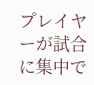プレイヤーが試合に集中で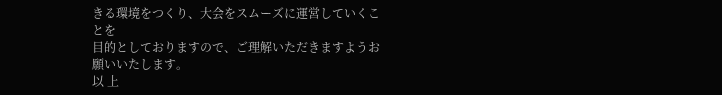きる環境をつくり、大会をスムーズに運営していくことを
目的としておりますので、ご理解いただきますようお願いいたします。
以 上